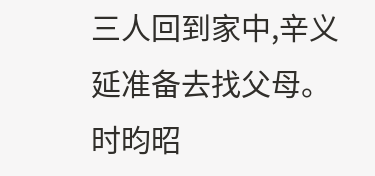三人回到家中,辛义延准备去找父母。
时昀昭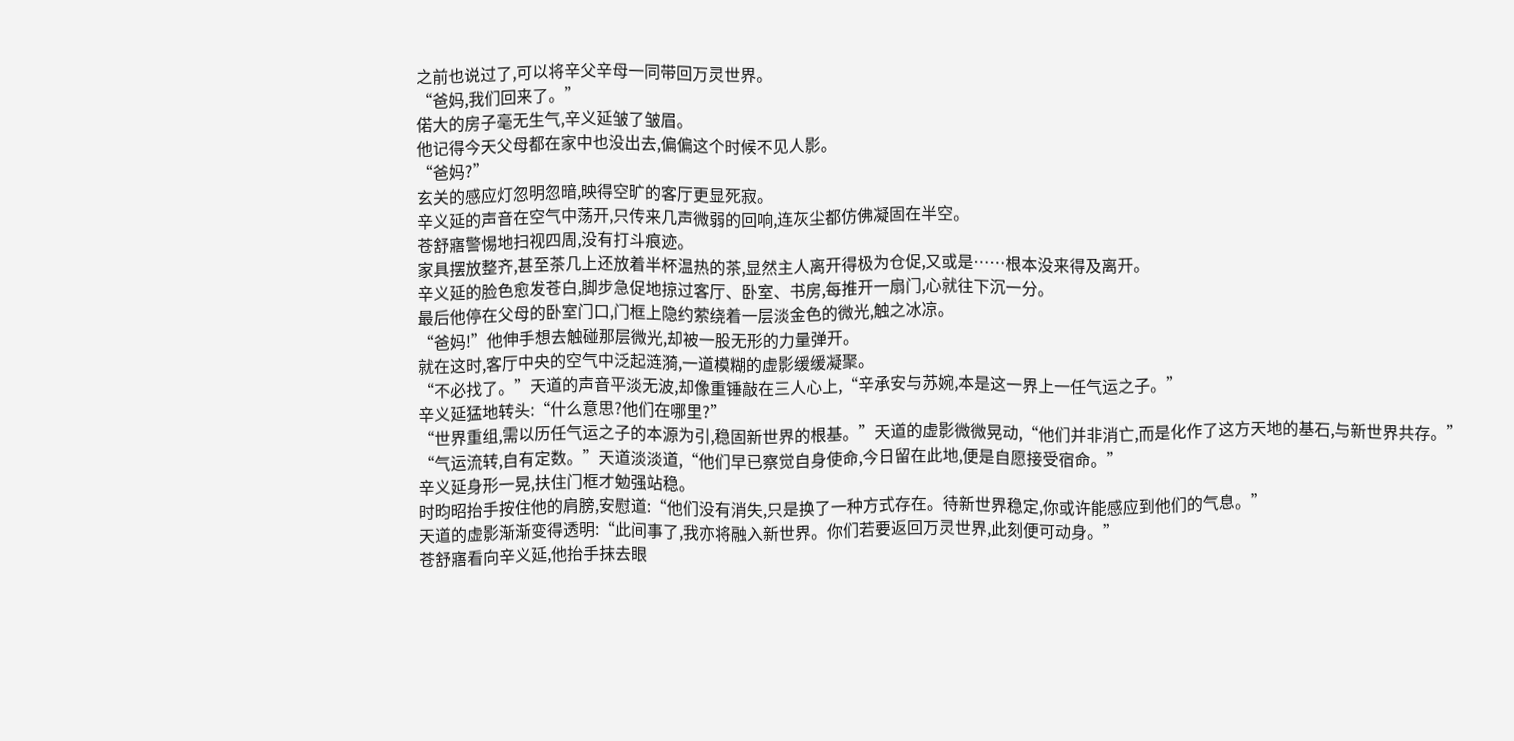之前也说过了,可以将辛父辛母一同带回万灵世界。
“爸妈,我们回来了。”
偌大的房子毫无生气,辛义延皱了皱眉。
他记得今天父母都在家中也没出去,偏偏这个时候不见人影。
“爸妈?”
玄关的感应灯忽明忽暗,映得空旷的客厅更显死寂。
辛义延的声音在空气中荡开,只传来几声微弱的回响,连灰尘都仿佛凝固在半空。
苍舒寤警惕地扫视四周,没有打斗痕迹。
家具摆放整齐,甚至茶几上还放着半杯温热的茶,显然主人离开得极为仓促,又或是……根本没来得及离开。
辛义延的脸色愈发苍白,脚步急促地掠过客厅、卧室、书房,每推开一扇门,心就往下沉一分。
最后他停在父母的卧室门口,门框上隐约萦绕着一层淡金色的微光,触之冰凉。
“爸妈!”他伸手想去触碰那层微光,却被一股无形的力量弹开。
就在这时,客厅中央的空气中泛起涟漪,一道模糊的虚影缓缓凝聚。
“不必找了。”天道的声音平淡无波,却像重锤敲在三人心上,“辛承安与苏婉,本是这一界上一任气运之子。”
辛义延猛地转头:“什么意思?他们在哪里?”
“世界重组,需以历任气运之子的本源为引,稳固新世界的根基。”天道的虚影微微晃动,“他们并非消亡,而是化作了这方天地的基石,与新世界共存。”
“气运流转,自有定数。”天道淡淡道,“他们早已察觉自身使命,今日留在此地,便是自愿接受宿命。”
辛义延身形一晃,扶住门框才勉强站稳。
时昀昭抬手按住他的肩膀,安慰道:“他们没有消失,只是换了一种方式存在。待新世界稳定,你或许能感应到他们的气息。”
天道的虚影渐渐变得透明:“此间事了,我亦将融入新世界。你们若要返回万灵世界,此刻便可动身。”
苍舒寤看向辛义延,他抬手抹去眼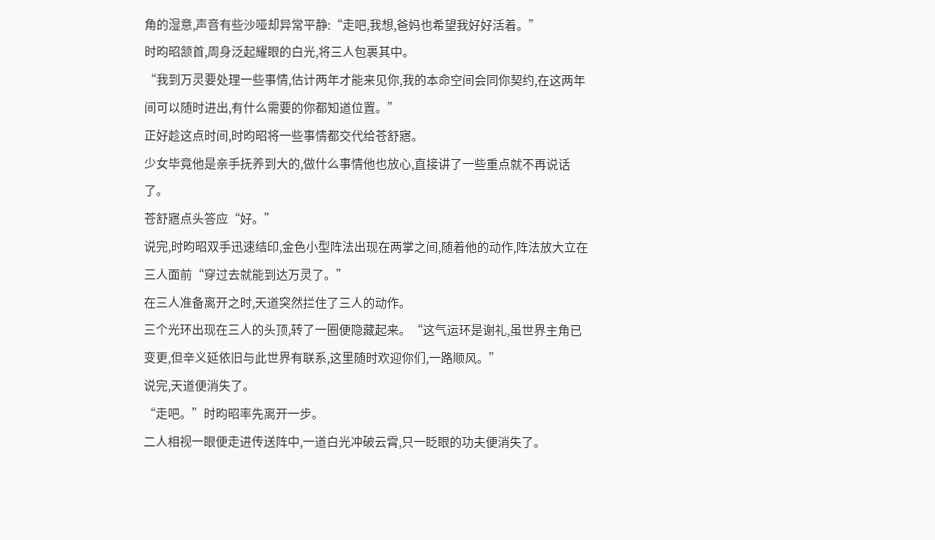角的湿意,声音有些沙哑却异常平静:“走吧,我想,爸妈也希望我好好活着。”
时昀昭颔首,周身泛起耀眼的白光,将三人包裹其中。
“我到万灵要处理一些事情,估计两年才能来见你,我的本命空间会同你契约,在这两年间可以随时进出,有什么需要的你都知道位置。”
正好趁这点时间,时昀昭将一些事情都交代给苍舒寤。
少女毕竟他是亲手抚养到大的,做什么事情他也放心,直接讲了一些重点就不再说话了。
苍舒寤点头答应“好。”
说完,时昀昭双手迅速结印,金色小型阵法出现在两掌之间,随着他的动作,阵法放大立在三人面前“穿过去就能到达万灵了。”
在三人准备离开之时,天道突然拦住了三人的动作。
三个光环出现在三人的头顶,转了一圈便隐藏起来。“这气运环是谢礼,虽世界主角已变更,但辛义延依旧与此世界有联系,这里随时欢迎你们,一路顺风。”
说完,天道便消失了。
“走吧。”时昀昭率先离开一步。
二人相视一眼便走进传送阵中,一道白光冲破云霄,只一眨眼的功夫便消失了。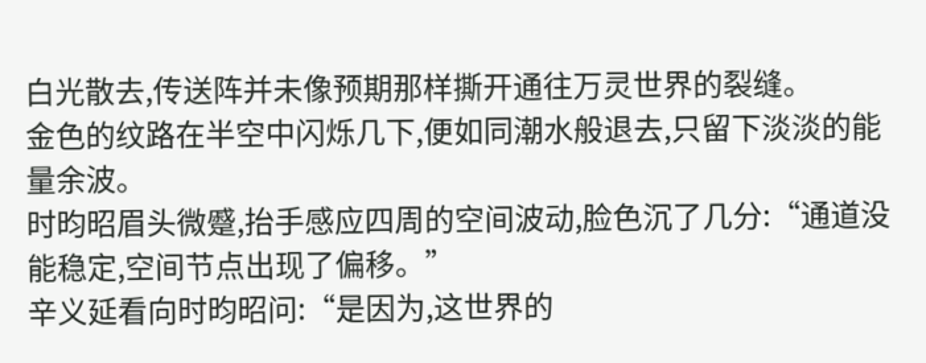白光散去,传送阵并未像预期那样撕开通往万灵世界的裂缝。
金色的纹路在半空中闪烁几下,便如同潮水般退去,只留下淡淡的能量余波。
时昀昭眉头微蹙,抬手感应四周的空间波动,脸色沉了几分:“通道没能稳定,空间节点出现了偏移。”
辛义延看向时昀昭问:“是因为,这世界的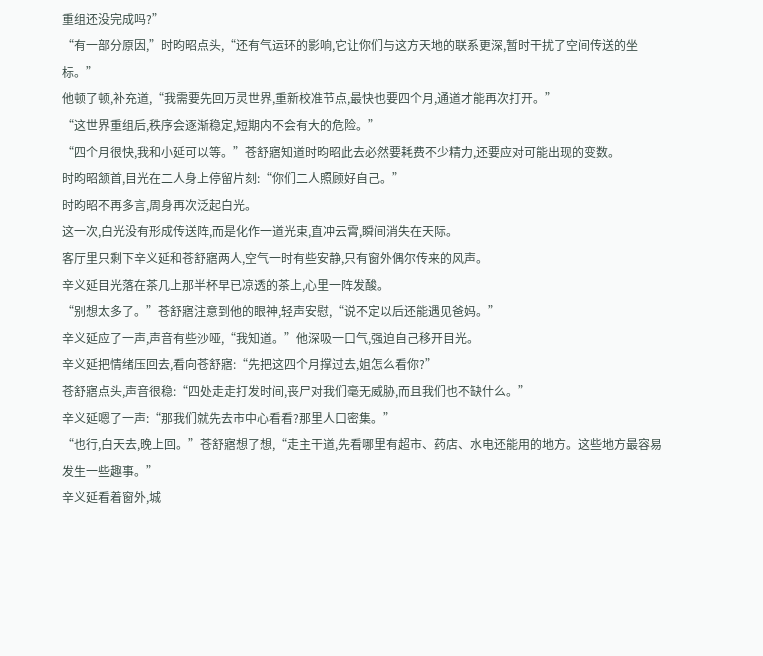重组还没完成吗?”
“有一部分原因,”时昀昭点头,“还有气运环的影响,它让你们与这方天地的联系更深,暂时干扰了空间传送的坐标。”
他顿了顿,补充道,“我需要先回万灵世界,重新校准节点,最快也要四个月,通道才能再次打开。”
“这世界重组后,秩序会逐渐稳定,短期内不会有大的危险。”
“四个月很快,我和小延可以等。”苍舒寤知道时昀昭此去必然要耗费不少精力,还要应对可能出现的变数。
时昀昭颔首,目光在二人身上停留片刻:“你们二人照顾好自己。”
时昀昭不再多言,周身再次泛起白光。
这一次,白光没有形成传送阵,而是化作一道光束,直冲云霄,瞬间消失在天际。
客厅里只剩下辛义延和苍舒寤两人,空气一时有些安静,只有窗外偶尔传来的风声。
辛义延目光落在茶几上那半杯早已凉透的茶上,心里一阵发酸。
“别想太多了。”苍舒寤注意到他的眼神,轻声安慰,“说不定以后还能遇见爸妈。”
辛义延应了一声,声音有些沙哑,“我知道。”他深吸一口气,强迫自己移开目光。
辛义延把情绪压回去,看向苍舒寤:“先把这四个月撑过去,姐怎么看你?”
苍舒寤点头,声音很稳:“四处走走打发时间,丧尸对我们毫无威胁,而且我们也不缺什么。”
辛义延嗯了一声:“那我们就先去市中心看看?那里人口密集。”
“也行,白天去,晚上回。”苍舒寤想了想,“走主干道,先看哪里有超市、药店、水电还能用的地方。这些地方最容易发生一些趣事。”
辛义延看着窗外,城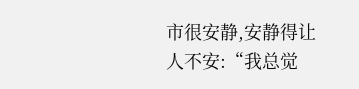市很安静,安静得让人不安:“我总觉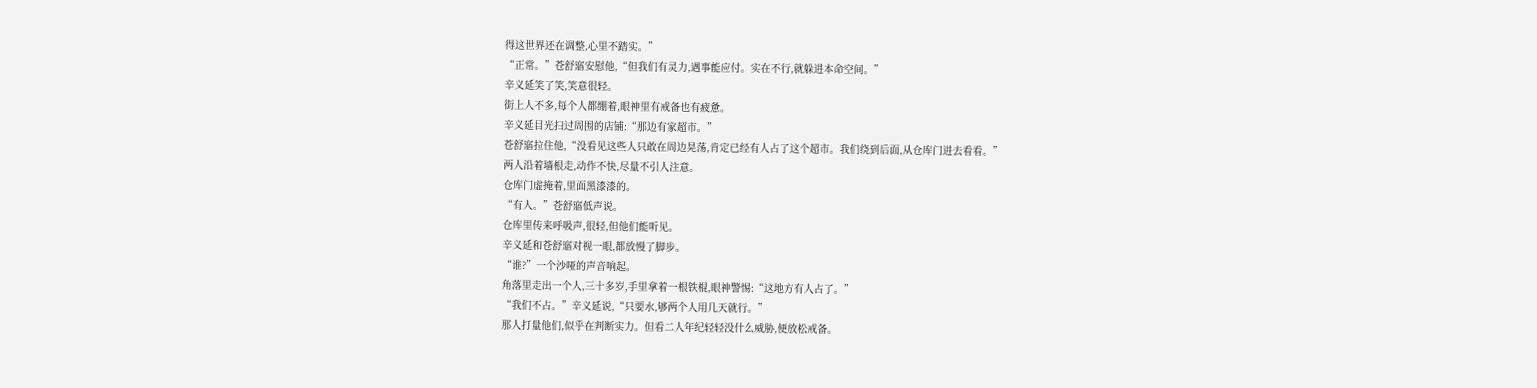得这世界还在调整,心里不踏实。”
“正常。”苍舒寤安慰他,“但我们有灵力,遇事能应付。实在不行,就躲进本命空间。”
辛义延笑了笑,笑意很轻。
街上人不多,每个人都绷着,眼神里有戒备也有疲惫。
辛义延目光扫过周围的店铺:“那边有家超市。”
苍舒寤拉住他,“没看见这些人只敢在周边晃荡,肯定已经有人占了这个超市。我们绕到后面,从仓库门进去看看。”
两人沿着墙根走,动作不快,尽量不引人注意。
仓库门虚掩着,里面黑漆漆的。
“有人。”苍舒寤低声说。
仓库里传来呼吸声,很轻,但他们能听见。
辛义延和苍舒寤对视一眼,都放慢了脚步。
“谁?”一个沙哑的声音响起。
角落里走出一个人,三十多岁,手里拿着一根铁棍,眼神警惕:“这地方有人占了。”
“我们不占。”辛义延说,“只要水,够两个人用几天就行。”
那人打量他们,似乎在判断实力。但看二人年纪轻轻没什么威胁,便放松戒备。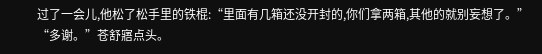过了一会儿,他松了松手里的铁棍:“里面有几箱还没开封的,你们拿两箱,其他的就别妄想了。”
“多谢。”苍舒寤点头。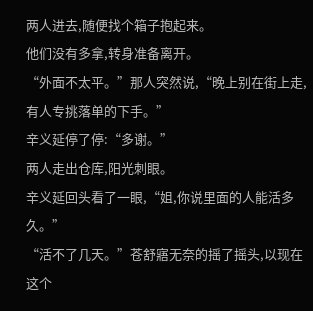两人进去,随便找个箱子抱起来。
他们没有多拿,转身准备离开。
“外面不太平。”那人突然说,“晚上别在街上走,有人专挑落单的下手。”
辛义延停了停:“多谢。”
两人走出仓库,阳光刺眼。
辛义延回头看了一眼,“姐,你说里面的人能活多久。”
“活不了几天。”苍舒寤无奈的摇了摇头,以现在这个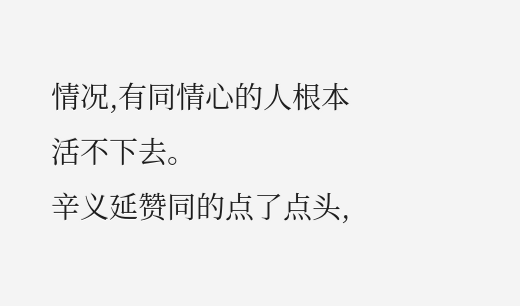情况,有同情心的人根本活不下去。
辛义延赞同的点了点头,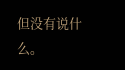但没有说什么。